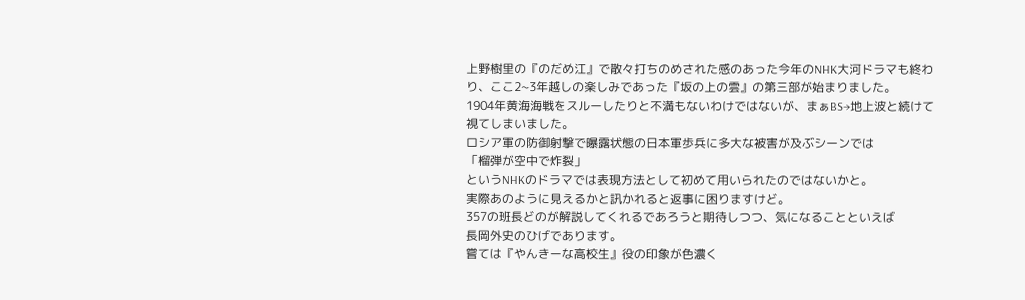上野樹里の『のだめ江』で散々打ちのめされた感のあった今年のNHK大河ドラマも終わり、ここ2~3年越しの楽しみであった『坂の上の雲』の第三部が始まりました。
1904年黄海海戦をスルーしたりと不満もないわけではないが、まぁBS→地上波と続けて視てしまいました。
ロシア軍の防御射撃で曝露状態の日本軍歩兵に多大な被害が及ぶシーンでは
「榴弾が空中で炸裂」
というNHKのドラマでは表現方法として初めて用いられたのではないかと。
実際あのように見えるかと訊かれると返事に困りますけど。
357の班長どのが解説してくれるであろうと期待しつつ、気になることといえば
長岡外史のひげであります。
嘗ては『やんきーな高校生』役の印象が色濃く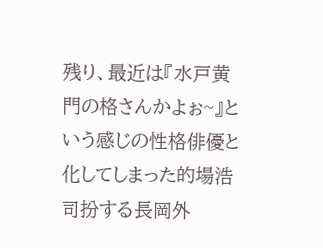残り、最近は『水戸黄門の格さんかよぉ~』という感じの性格俳優と化してしまった的場浩司扮する長岡外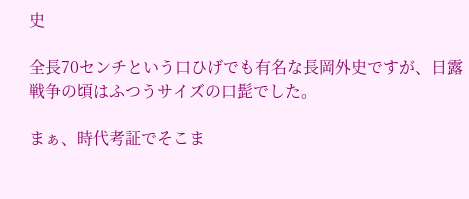史

全長70センチという口ひげでも有名な長岡外史ですが、日露戦争の頃はふつうサイズの口髭でした。

まぁ、時代考証でそこま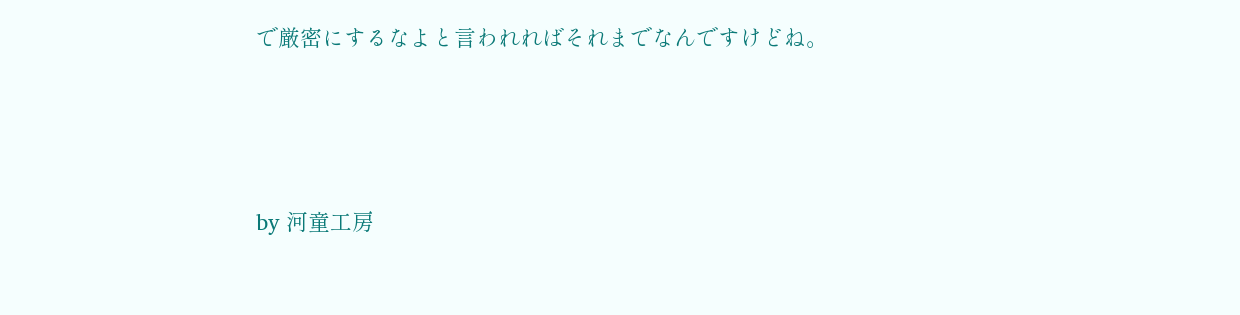で厳密にするなよと言われればそれまでなんですけどね。



by 河童工房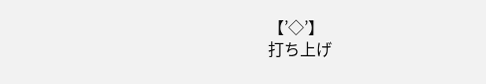【’◇’】
打ち上げ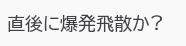直後に爆発飛散か?